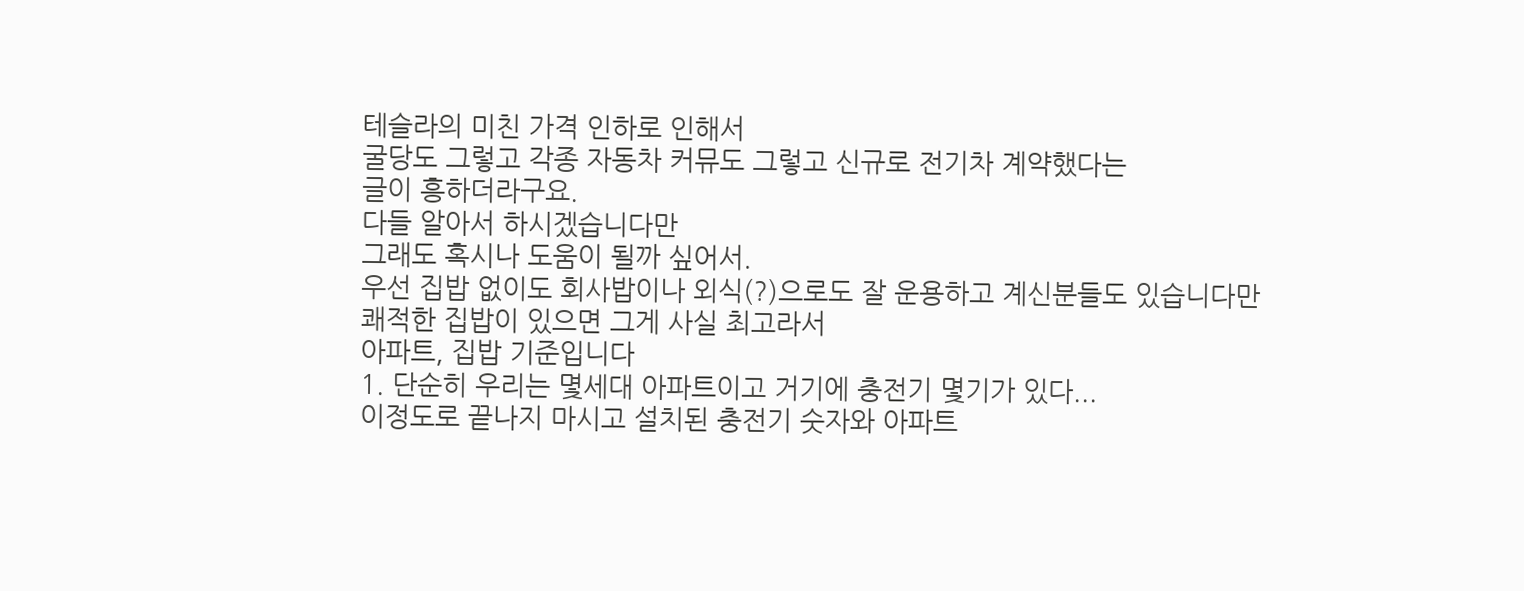테슬라의 미친 가격 인하로 인해서
굴당도 그렇고 각종 자동차 커뮤도 그렇고 신규로 전기차 계약했다는
글이 흥하더라구요.
다들 알아서 하시겠습니다만
그래도 혹시나 도움이 될까 싶어서.
우선 집밥 없이도 회사밥이나 외식(?)으로도 잘 운용하고 계신분들도 있습니다만
쾌적한 집밥이 있으면 그게 사실 최고라서
아파트, 집밥 기준입니다
1. 단순히 우리는 몇세대 아파트이고 거기에 충전기 몇기가 있다...
이정도로 끝나지 마시고 설치된 충전기 숫자와 아파트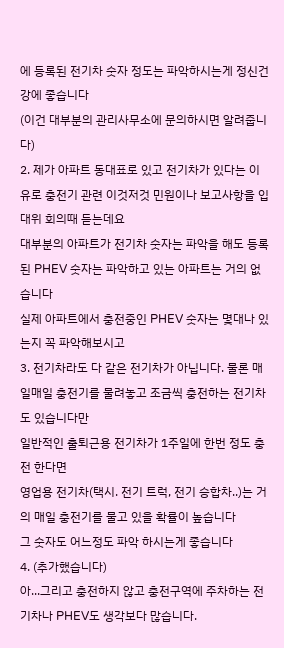에 등록된 전기차 숫자 정도는 파악하시는게 정신건강에 좋습니다
(이건 대부분의 관리사무소에 문의하시면 알려줍니다)
2. 제가 아파트 동대표로 있고 전기차가 있다는 이유로 충전기 관련 이것저것 민원이나 보고사항을 입대위 회의때 듣는데요
대부분의 아파트가 전기차 숫자는 파악을 해도 등록된 PHEV 숫자는 파악하고 있는 아파트는 거의 없습니다
실제 아파트에서 충전중인 PHEV 숫자는 몇대나 있는지 꼭 파악해보시고
3. 전기차라도 다 같은 전기차가 아닙니다. 물론 매일매일 충전기를 물려놓고 조금씩 충전하는 전기차도 있습니다만
일반적인 출퇴근용 전기차가 1주일에 한번 정도 충전 한다면
영업용 전기차(택시. 전기 트럭, 전기 승합차..)는 거의 매일 충전기를 물고 있을 확률이 높습니다
그 숫자도 어느정도 파악 하시는게 좋습니다
4. (추가했습니다)
아...그리고 충전하지 않고 충전구역에 주차하는 전기차나 PHEV도 생각보다 많습니다.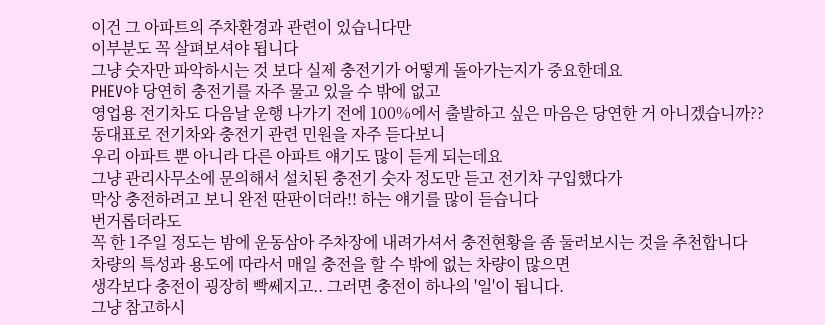이건 그 아파트의 주차환경과 관련이 있습니다만
이부분도 꼭 살펴보셔야 됩니다
그냥 숫자만 파악하시는 것 보다 실제 충전기가 어떻게 돌아가는지가 중요한데요
PHEV야 당연히 충전기를 자주 물고 있을 수 밖에 없고
영업용 전기차도 다음날 운행 나가기 전에 100%에서 출발하고 싶은 마음은 당연한 거 아니겠습니까??
동대표로 전기차와 충전기 관련 민원을 자주 듣다보니
우리 아파트 뿐 아니라 다른 아파트 얘기도 많이 듣게 되는데요
그냥 관리사무소에 문의해서 설치된 충전기 숫자 정도만 듣고 전기차 구입했다가
막상 충전하려고 보니 완전 딴판이더라!! 하는 얘기를 많이 듣습니다
번거롭더라도
꼭 한 1주일 정도는 밤에 운동삼아 주차장에 내려가셔서 충전현황을 좀 둘러보시는 것을 추천합니다
차량의 특성과 용도에 따라서 매일 충전을 할 수 밖에 없는 차량이 많으면
생각보다 충전이 굉장히 빡쎄지고.. 그러면 충전이 하나의 '일'이 됩니다.
그냥 참고하시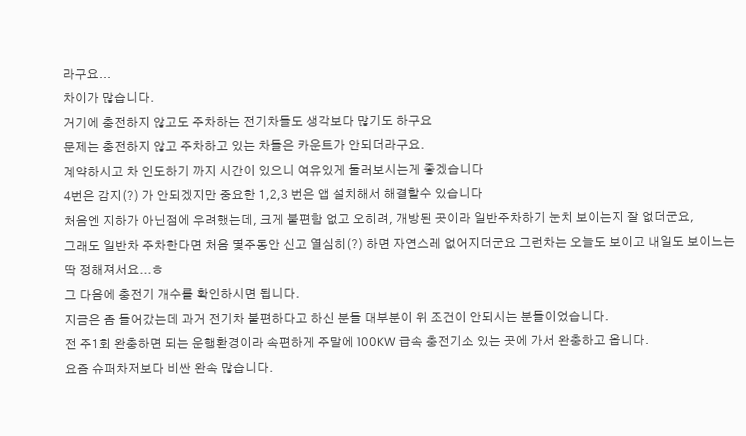라구요...
차이가 많습니다.
거기에 충전하지 않고도 주차하는 전기차들도 생각보다 많기도 하구요
문제는 충전하지 않고 주차하고 있는 차들은 카운트가 안되더라구요.
계약하시고 차 인도하기 까지 시간이 있으니 여유있게 둘러보시는게 좋겠습니다
4번은 감지(?) 가 안되겠지만 중요한 1,2,3 번은 앱 설치해서 해결할수 있습니다
처음엔 지하가 아닌점에 우려했는데, 크게 불편함 없고 오히려, 개방된 곳이라 일반주차하기 눈치 보이는지 잘 없더군요,
그래도 일반차 주차한다면 처음 몇주동안 신고 열심히(?) 하면 자연스레 없어지더군요 그런차는 오늘도 보이고 내일도 보이느는 딱 정해져서요...ㅎ
그 다음에 충전기 개수를 확인하시면 됩니다.
지금은 좀 들어갔는데 과거 전기차 불편하다고 하신 분들 대부분이 위 조건이 안되시는 분들이었습니다.
전 주1회 완충하면 되는 운행환경이라 속편하게 주말에 100KW 급속 충전기소 있는 곳에 가서 완충하고 옵니다.
요즘 슈퍼차저보다 비싼 완속 많습니다.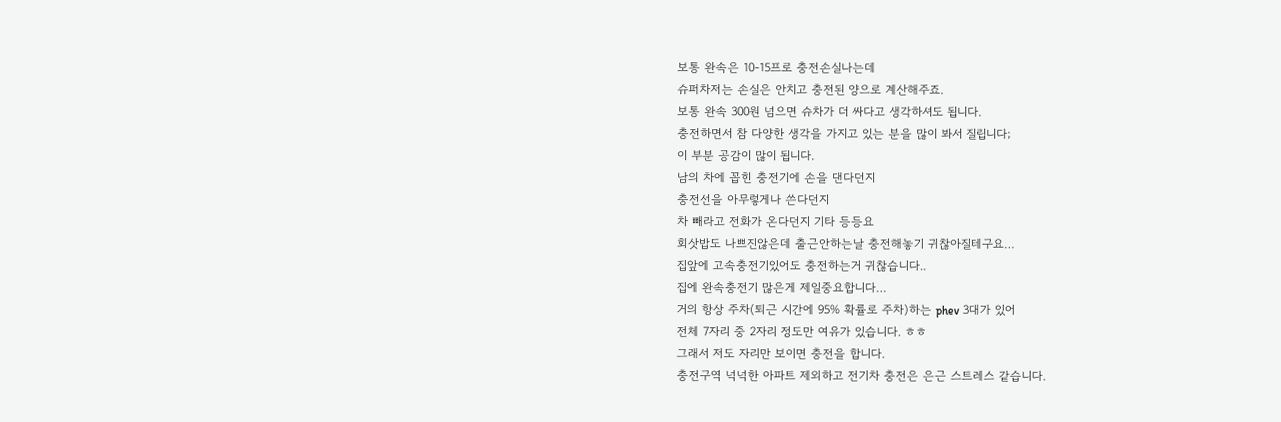보통 완속은 10-15프로 충전손실나는데
슈퍼차저는 손실은 안치고 충전된 양으로 계산해주죠.
보통 완속 300원 넘으면 슈차가 더 싸다고 생각하셔도 됩니다.
충전하면서 참 다양한 생각을 가지고 있는 분을 많이 봐서 질립니다;
이 부분 공감이 많이 됩니다.
남의 차에 꼽힌 충전기에 손을 댄다던지
충전선을 아무렇게나 쓴다던지
차 빼라고 전화가 온다던지 기타 등등요
회삿밥도 나쁘진않은데 출근안하는날 충전해놓기 귀찮아질테구요…
집앞에 고속충전기있어도 충전하는거 귀찮습니다..
집에 완속충전기 많은게 제일중요합니다…
거의 항상 주차(퇴근 시간에 95% 확률로 주차)하는 phev 3대가 있어
전체 7자리 중 2자리 정도만 여유가 있습니다. ㅎㅎ
그래서 저도 자리만 보이면 충전을 합니다.
충전구역 넉넉한 아파트 제외하고 전기차 충전은 은근 스트레스 같습니다.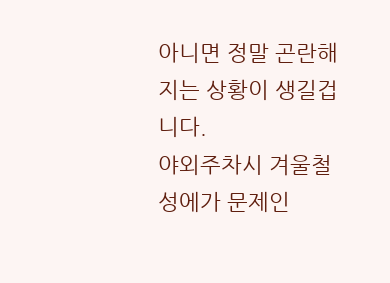아니면 정말 곤란해지는 상황이 생길겁니다.
야외주차시 겨울철 성에가 문제인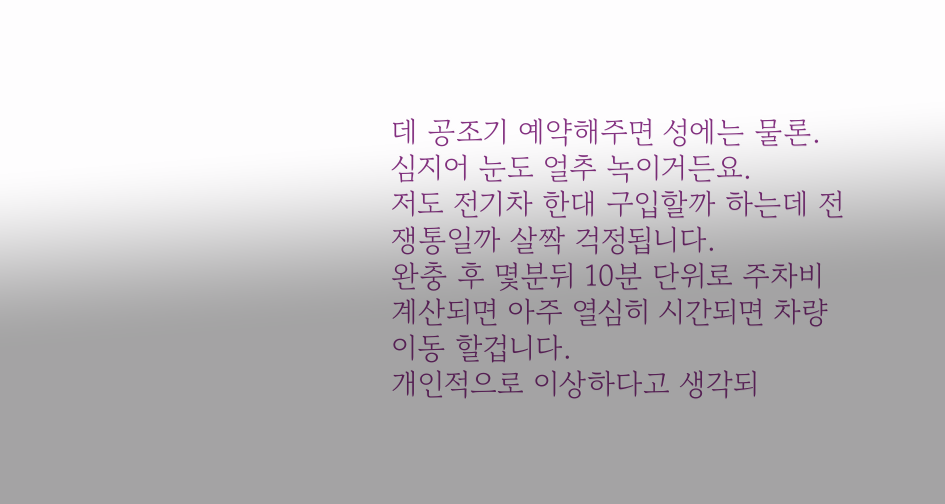데 공조기 예약해주면 성에는 물론. 심지어 눈도 얼추 녹이거든요.
저도 전기차 한대 구입할까 하는데 전쟁통일까 살짝 걱정됩니다.
완충 후 몇분뒤 10분 단위로 주차비 계산되면 아주 열심히 시간되면 차량 이동 할겁니다.
개인적으로 이상하다고 생각되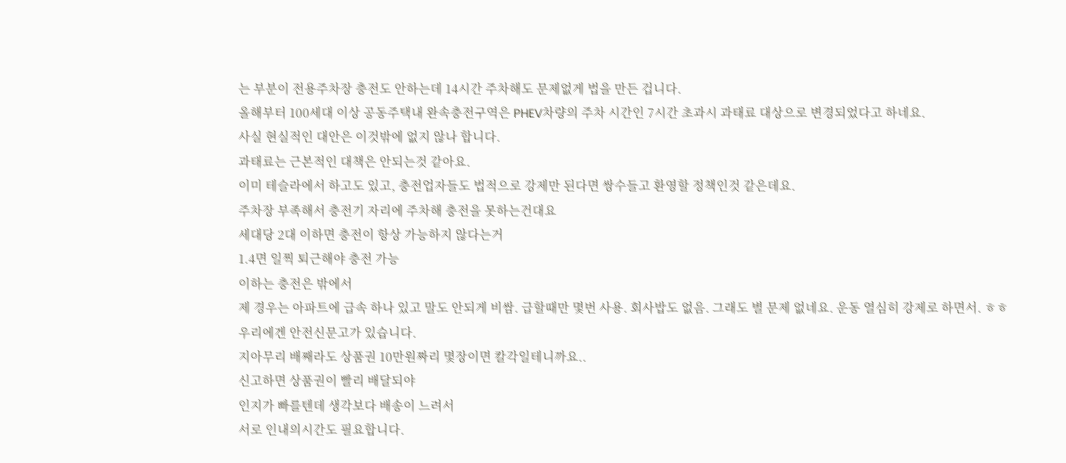는 부분이 전용주차장 충전도 안하는데 14시간 주차해도 문제없게 법을 만든 겁니다.
올해부터 100세대 이상 공동주택내 완속충전구역은 PHEV차량의 주차 시간인 7시간 초과시 과태료 대상으로 변경되었다고 하네요.
사실 현실적인 대안은 이것밖에 없지 않나 합니다.
과태료는 근본적인 대책은 안되는것 같아요.
이미 테슬라에서 하고도 있고, 충전업자들도 법적으로 강제만 된다면 쌍수들고 환영할 정책인것 같은데요.
주차장 부족해서 충전기 자리에 주차해 충전을 못하는건대요
세대당 2대 이하면 충전이 항상 가능하지 않다는거
1.4면 일찍 퇴근해야 충전 가능
이하는 충전은 밖에서
제 경우는 아파트에 급속 하나 있고 말도 안되게 비쌈. 급할때만 몇번 사용. 회사밥도 없음. 그래도 별 문제 없네요. 운동 열심히 강제로 하면서. ㅎㅎ
우리에겐 안전신문고가 있습니다.
지아무리 배째라도 상품권 10만원짜리 몇장이면 칼각일테니까요..
신고하면 상품권이 빨리 배달되야
인지가 빠를텐데 생각보다 배송이 느려서
서로 인내의시간도 필요합니다.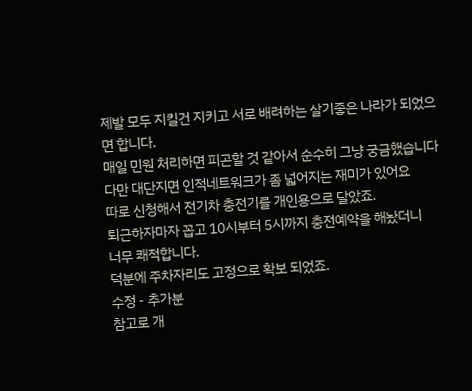제발 모두 지킬건 지키고 서로 배려하는 살기좋은 나라가 되었으면 합니다.
매일 민원 처리하면 피곤할 것 같아서 순수히 그냥 궁금했습니다
다만 대단지면 인적네트워크가 좀 넓어지는 재미가 있어요
따로 신청해서 전기차 충전기를 개인용으로 달았죠.
퇴근하자마자 꼽고 10시부터 5시까지 충전예약을 해놨더니
너무 쾌적합니다.
덕분에 주차자리도 고정으로 확보 되었죠.
수정 - 추가분
참고로 개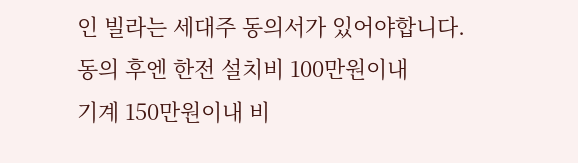인 빌라는 세대주 동의서가 있어야합니다.
동의 후엔 한전 설치비 100만원이내
기계 150만원이내 비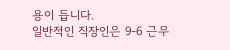용이 듭니다.
일반적인 직장인은 9-6 근무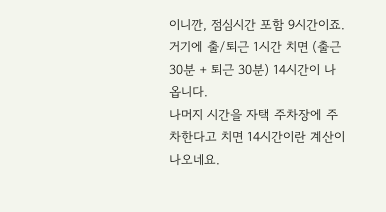이니깐, 점심시간 포함 9시간이죠. 거기에 출/퇴근 1시간 치면 (출근 30분 + 퇴근 30분) 14시간이 나옵니다.
나머지 시간을 자택 주차장에 주차한다고 치면 14시간이란 계산이 나오네요.